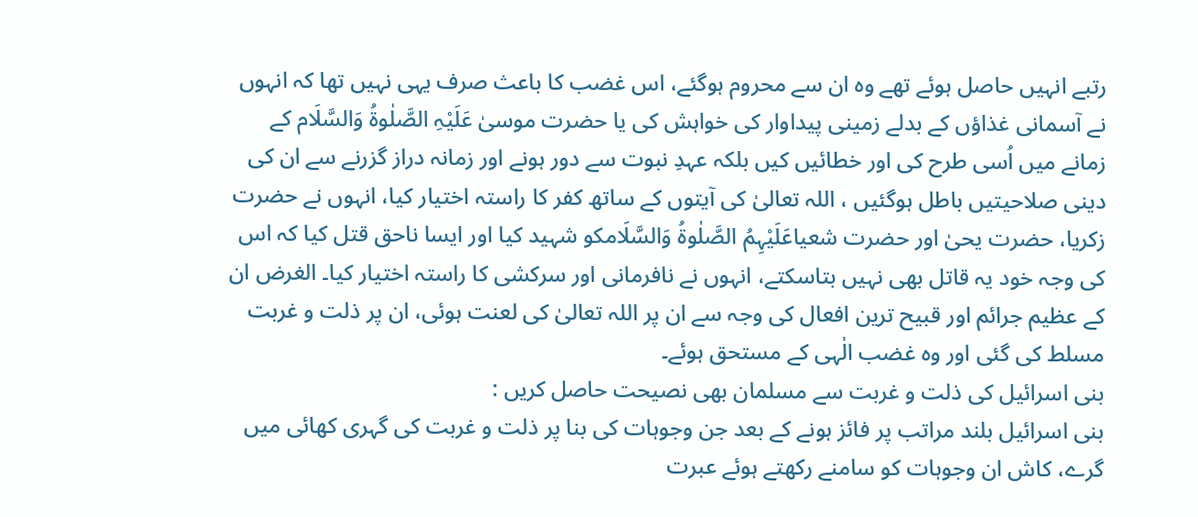رتبے انہیں حاصل ہوئے تھے وہ ان سے محروم ہوگئے، اس غضب کا باعث صرف یہی نہیں تھا کہ انہوں نے آسمانی غذاؤں کے بدلے زمینی پیداوار کی خواہش کی یا حضرت موسیٰ عَلَیْہِ الصَّلٰوۃُ وَالسَّلَام کے زمانے میں اُسی طرح کی اور خطائیں کیں بلکہ عہدِ نبوت سے دور ہونے اور زمانہ دراز گزرنے سے ان کی دینی صلاحیتیں باطل ہوگئیں ، اللہ تعالیٰ کی آیتوں کے ساتھ کفر کا راستہ اختیار کیا، انہوں نے حضرت زکریا، حضرت یحیٰ اور حضرت شعیاعَلَیْہِمُ الصَّلٰوۃُ وَالسَّلَامکو شہید کیا اور ایسا ناحق قتل کیا کہ اس کی وجہ خود یہ قاتل بھی نہیں بتاسکتے، انہوں نے نافرمانی اور سرکشی کا راستہ اختیار کیا۔ الغرض ان کے عظیم جرائم اور قبیح ترین افعال کی وجہ سے ان پر اللہ تعالیٰ کی لعنت ہوئی، ان پر ذلت و غربت مسلط کی گئی اور وہ غضب الٰہی کے مستحق ہوئے۔
بنی اسرائیل کی ذلت و غربت سے مسلمان بھی نصیحت حاصل کریں :
بنی اسرائیل بلند مراتب پر فائز ہونے کے بعد جن وجوہات کی بنا پر ذلت و غربت کی گہری کھائی میں گرے، کاش ان وجوہات کو سامنے رکھتے ہوئے عبرت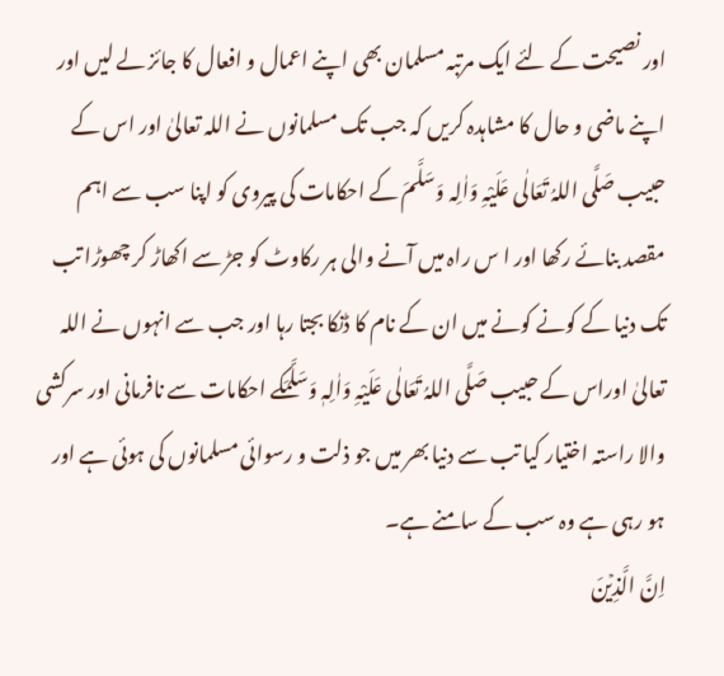اور نصیحت کے لئے ایک مرتبہ مسلمان بھی اپنے اعمال و افعال کا جائز لے لیں اور اپنے ماضی و حال کا مشاہدہ کریں کہ جب تک مسلمانوں نے اللہ تعالیٰ اور اس کے حبیب صَلَّی اللہُ تَعَالٰی عَلَیْہِ وَاٰلِہ وَسَلَّمَ کے احکامات کی پیروی کو اپنا سب سے اہم مقصد بنائے رکھا اور ا س راہ میں آنے والی ہر رکاوٹ کو جڑ سے اکھاڑ کر چھوڑا تب تک دنیا کے کونے کونے میں ان کے نام کا ڈنکا بجتا رہا اور جب سے انہوں نے اللہ تعالیٰ اوراس کے حبیب صَلَّی اللہُ تَعَالٰی عَلَیْہِ وَاٰلِہٖ وَسَلَّمَکے احکامات سے نافرمانی اور سرکشی والا راستہ اختیار کیا تب سے دنیا بھر میں جو ذلت و رسوائی مسلمانوں کی ہوئی ہے اور ہو رہی ہے وہ سب کے سامنے ہے۔
اِنَّ الَّذِیۡنَ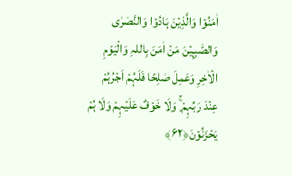اٰمَنُوۡا وَالَّذِیۡنَ ہَادُوۡا وَالنَّصٰرٰی وَالصّٰبِـِٕیۡنَ مَنْ اٰمَنَ بِاللہِ وَالْیَوْمِ الۡاٰخِرِ وَعَمِلَ صٰلِحًا فَلَہُمْ اَجْرُہُمْ عِنۡدَ رَبِّہِمْ ۪ۚ وَلَا خَوْفٌ عَلَیۡہِمْ وَلَا ہُمْ یَحْزَنُوۡنَ﴿۶۲﴾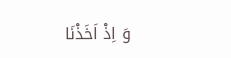وَ اِذْ اَخَذْنَا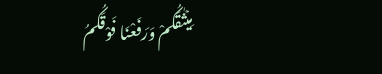مِیۡثٰقَکُمْ وَرَفَعْنَا فَوْقَکُمُ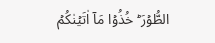الطُّوۡرَ ؕ خُذُوۡا مَاۤ اٰتَیۡنٰکُمۡ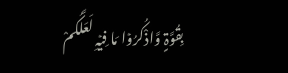بِقُوَّۃٍ وَّاذْکُرُوۡا مَا فِیۡہِ لَعَلَّکُمْ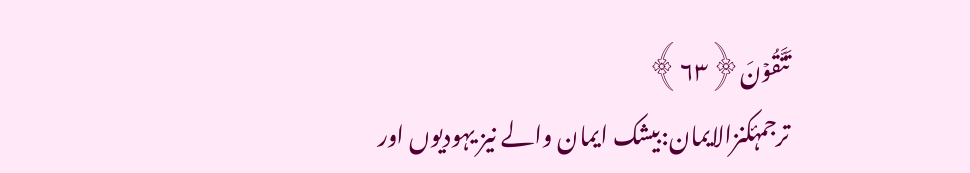تَتَّقُوۡنَ﴿۶۳﴾
ترجمۂکنزالایمان:بیشک ایمان والے نیز یہودیوں اور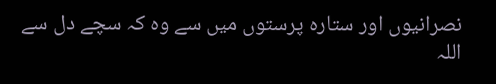نصرانیوں اور ستارہ پرستوں میں سے وہ کہ سچے دل سے اللہ